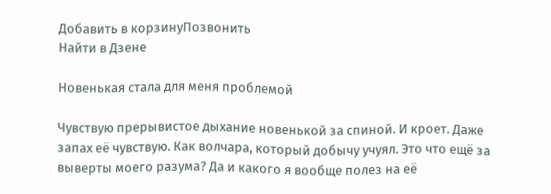Добавить в корзинуПозвонить
Найти в Дзене

Новенькая стала для меня проблемой

Чувствую прерывистое дыхание новенькой за спиной. И кроет. Даже запах её чувствую. Как волчара, который добычу учуял. Это что ещё за выверты моего разума? Да и какого я вообще полез на её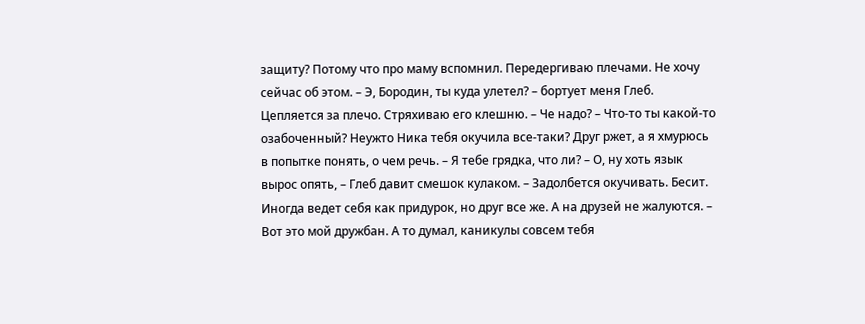защиту? Потому что про маму вспомнил. Передергиваю плечами. Не хочу сейчас об этом. – Э, Бородин, ты куда улетел? – бортует меня Глеб. Цепляется за плечо. Стряхиваю его клешню. – Че надо? – Что-то ты какой-то озабоченный? Неужто Ника тебя окучила все-таки? Друг ржет, а я хмурюсь в попытке понять, о чем речь. – Я тебе грядка, что ли? – О, ну хоть язык вырос опять, – Глеб давит смешок кулаком. – Задолбется окучивать. Бесит. Иногда ведет себя как придурок, но друг все же. А на друзей не жалуются. – Вот это мой дружбан. А то думал, каникулы совсем тебя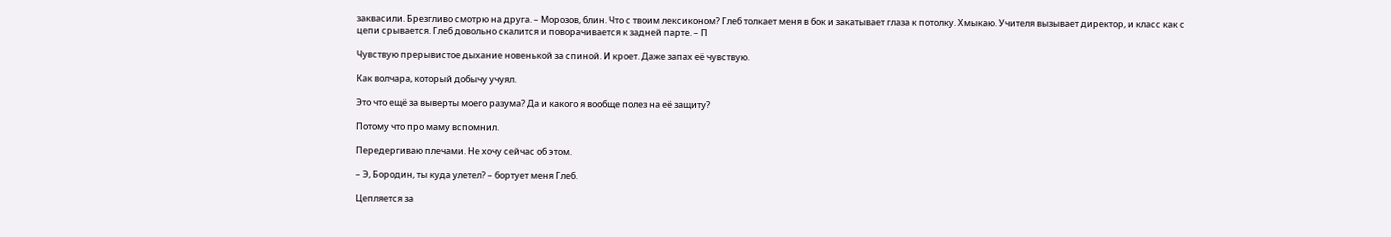заквасили. Брезгливо смотрю на друга. – Морозов, блин. Что с твоим лексиконом? Глеб толкает меня в бок и закатывает глаза к потолку. Хмыкаю. Учителя вызывает директор, и класс как с цепи срывается. Глеб довольно скалится и поворачивается к задней парте. – П

Чувствую прерывистое дыхание новенькой за спиной. И кроет. Даже запах её чувствую.

Как волчара, который добычу учуял.

Это что ещё за выверты моего разума? Да и какого я вообще полез на её защиту?

Потому что про маму вспомнил.

Передергиваю плечами. Не хочу сейчас об этом.

– Э, Бородин, ты куда улетел? – бортует меня Глеб.

Цепляется за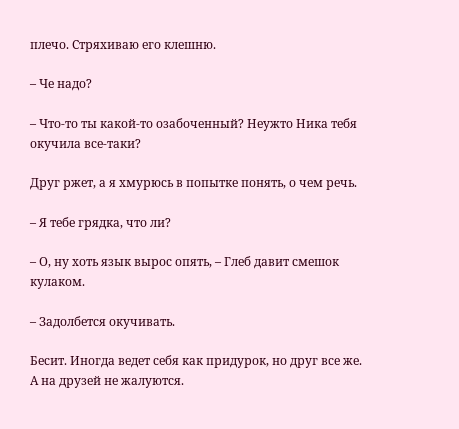плечо. Стряхиваю его клешню.

– Че надо?

– Что-то ты какой-то озабоченный? Неужто Ника тебя окучила все-таки?

Друг ржет, а я хмурюсь в попытке понять, о чем речь.

– Я тебе грядка, что ли?

– О, ну хоть язык вырос опять, – Глеб давит смешок кулаком.

– Задолбется окучивать.

Бесит. Иногда ведет себя как придурок, но друг все же. А на друзей не жалуются.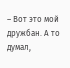– Вот это мой дружбан. А то думал,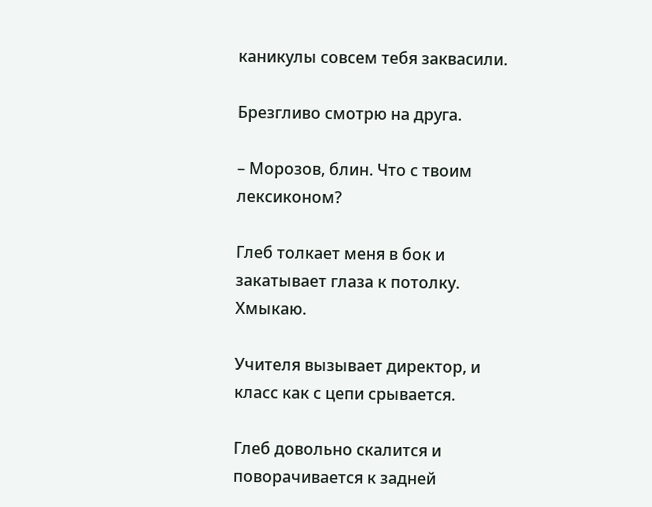каникулы совсем тебя заквасили.

Брезгливо смотрю на друга.

– Морозов, блин. Что с твоим лексиконом?

Глеб толкает меня в бок и закатывает глаза к потолку. Хмыкаю.

Учителя вызывает директор, и класс как с цепи срывается.

Глеб довольно скалится и поворачивается к задней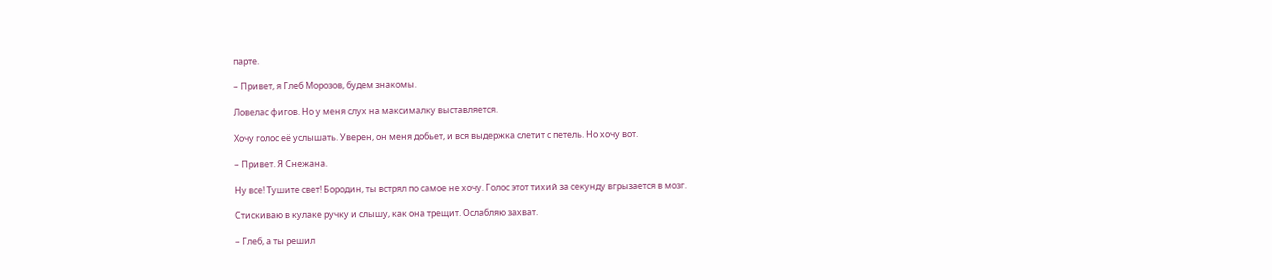парте.

– Привет, я Глеб Морозов, будем знакомы.

Ловелас фигов. Но у меня слух на максималку выставляется.

Хочу голос её услышать. Уверен, он меня добьет, и вся выдержка слетит с петель. Но хочу вот.

– Привет. Я Снежана.

Ну все! Тушите свет! Бородин, ты встрял по самое не хочу. Голос этот тихий за секунду вгрызается в мозг.

Стискиваю в кулаке ручку и слышу, как она трещит. Ослабляю захват.

– Глеб, а ты решил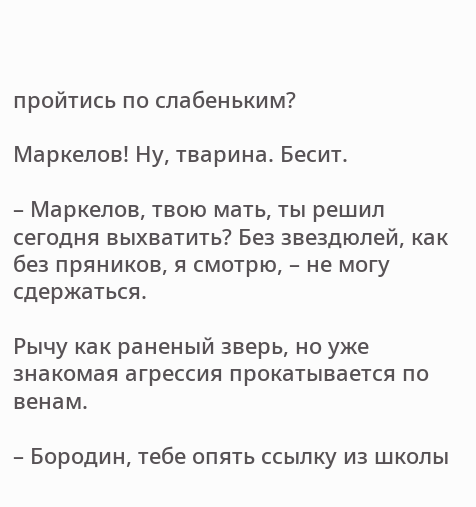пройтись по слабеньким?

Маркелов! Ну, тварина. Бесит.

– Маркелов, твою мать, ты решил сегодня выхватить? Без звездюлей, как без пряников, я смотрю, – не могу сдержаться.

Рычу как раненый зверь, но уже знакомая агрессия прокатывается по венам.

– Бородин, тебе опять ссылку из школы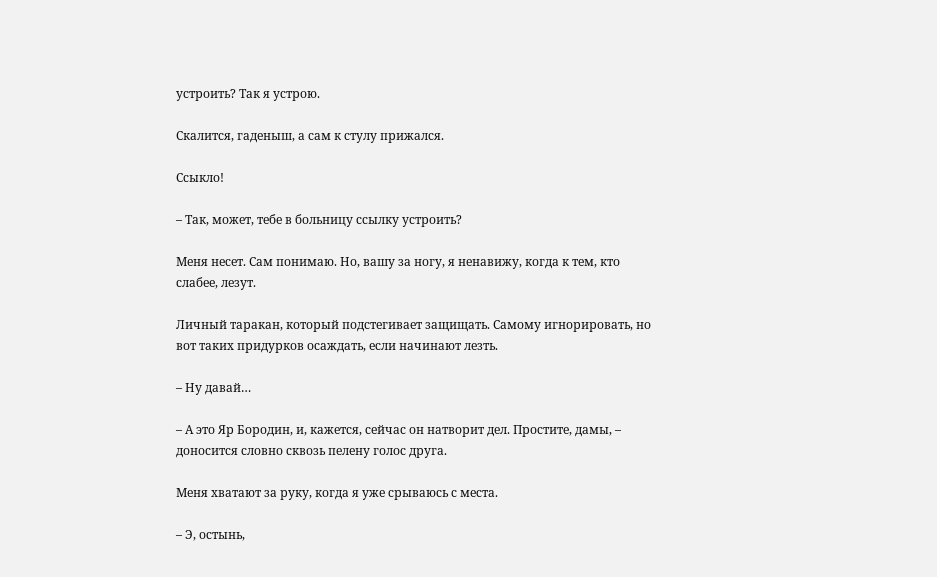устроить? Так я устрою.

Скалится, гаденыш, а сам к стулу прижался.

Ссыкло!

– Так, может, тебе в больницу ссылку устроить?

Меня несет. Сам понимаю. Но, вашу за ногу, я ненавижу, когда к тем, кто слабее, лезут.

Личный таракан, который подстегивает защищать. Самому игнорировать, но вот таких придурков осаждать, если начинают лезть.

– Ну давай…

– А это Яр Бородин, и, кажется, сейчас он натворит дел. Простите, дамы, – доносится словно сквозь пелену голос друга.

Меня хватают за руку, когда я уже срываюсь с места.

– Э, остынь,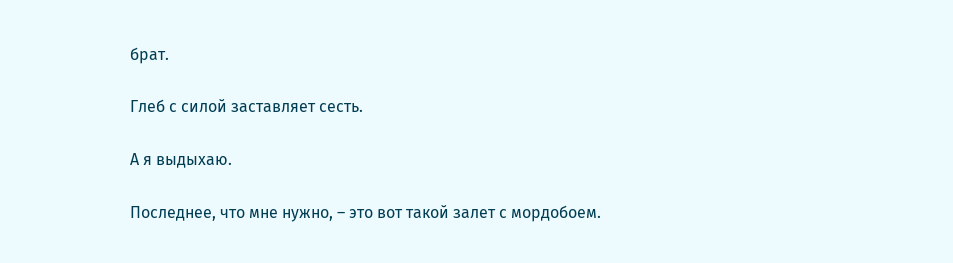брат.

Глеб с силой заставляет сесть.

А я выдыхаю.

Последнее, что мне нужно, – это вот такой залет с мордобоем.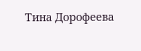Тина Дорофеева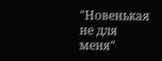"Новенькая не для меня"